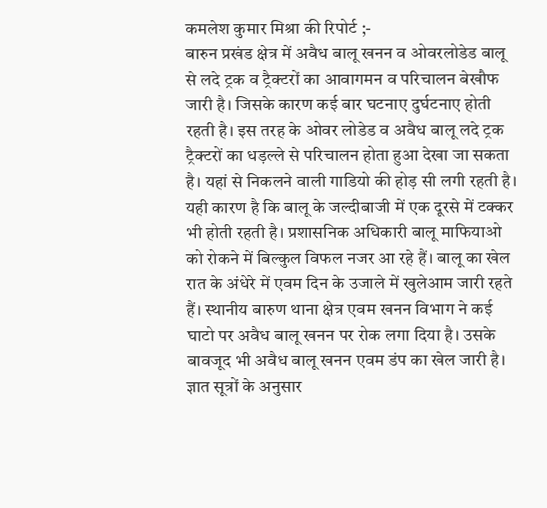कमलेश कुमार मिश्रा की रिपोर्ट ;-
बारुन प्रखंड क्षेत्र में अवैध बालू खनन व ओवरलोडेड बालू से लदे ट्रक व ट्रैक्टरों का आवागमन व परिचालन बेखौफ जारी है। जिसके कारण कई बार घटनाए दुर्घटनाए होती रहती है। इस तरह के ओवर लोडेड व अवैध बालू लदे ट्रक ट्रैक्टरों का धड़ल्ले से परिचालन होता हुआ देखा जा सकता है। यहां से निकलने वाली गाडियो की होड़ सी लगी रहती है। यही कारण है कि बालू के जल्दीबाजी में एक दूरसे में टक्कर भी होती रहती है। प्रशासनिक अधिकारी बालू माफियाओ को रोकने में बिल्कुल विफल नजर आ रहे हैं। बालू का खेल रात के अंधेरे में एवम दिन के उजाले में खुलेआम जारी रहते हैं। स्थानीय बारुण थाना क्षेत्र एवम खनन विभाग ने कई घाटो पर अवैध बालू खनन पर रोक लगा दिया है। उसके बावजूद भी अवैध बालू खनन एवम डंप का खेल जारी है। ज्ञात सूत्रों के अनुसार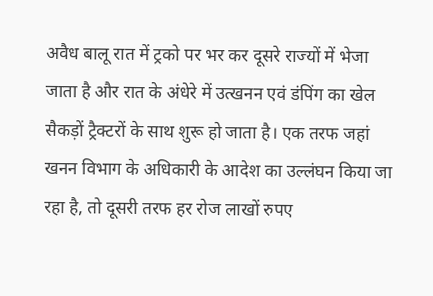अवैध बालू रात में ट्रको पर भर कर दूसरे राज्यों में भेजा जाता है और रात के अंधेरे में उत्खनन एवं डंपिंग का खेल सैकड़ों ट्रैक्टरों के साथ शुरू हो जाता है। एक तरफ जहां खनन विभाग के अधिकारी के आदेश का उल्लंघन किया जा रहा है, तो दूसरी तरफ हर रोज लाखों रुपए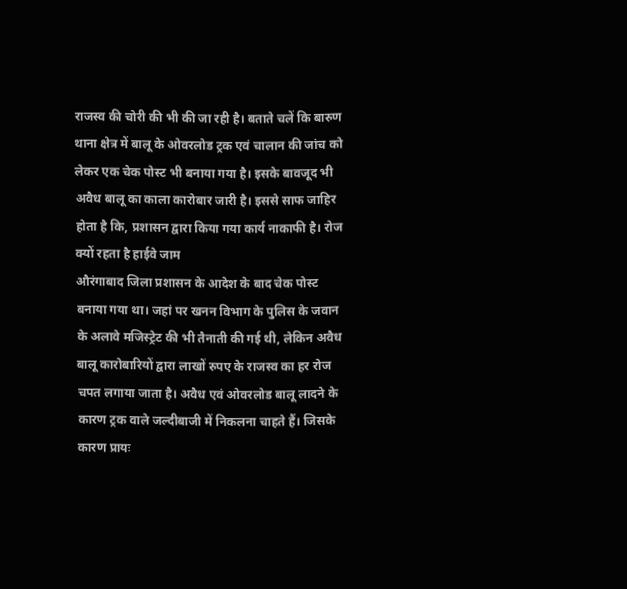राजस्व की चोरी की भी की जा रही है। बताते चलें कि बारुण थाना क्षेत्र में बालू के ओवरलोड ट्रक एवं चालान की जांच को लेकर एक चेक पोस्ट भी बनाया गया है। इसके बावजूद भी अवैध बालू का काला कारोबार जारी है। इससे साफ जाहिर होता है कि, प्रशासन द्वारा किया गया कार्य नाकाफी है। रोज क्यों रहता है हाईवे जाम
औरंगाबाद जिला प्रशासन के आदेश के बाद चेक पोस्ट बनाया गया था। जहां पर खनन विभाग के पुलिस के जवान के अलावे मजिस्ट्रेट की भी तैनाती की गई थी, लेकिन अवैध बालू कारोबारियों द्वारा लाखों रुपए के राजस्व का हर रोज चपत लगाया जाता है। अवैध एवं ओवरलोड बालू लादने के कारण ट्रक वाले जल्दीबाजी में निकलना चाहते हैं। जिसके कारण प्रायः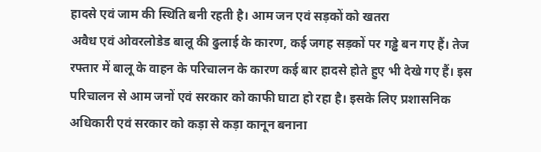हादसे एवं जाम की स्थिति बनी रहती है। आम जन एवं सड़कों को खतरा
अवैध एवं ओवरलोडेड बालू की ढुलाई के कारण, कई जगह सड़कों पर गड्ढे बन गए हैं। तेज रफ्तार में बालू के वाहन के परिचालन के कारण कई बार हादसे होते हुए भी देखे गए हैं। इस परिचालन से आम जनों एवं सरकार को काफी घाटा हो रहा है। इसके लिए प्रशासनिक अधिकारी एवं सरकार को कड़ा से कड़ा कानून बनाना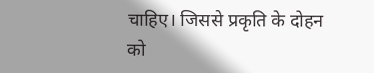चाहिए। जिससे प्रकृति के दोहन को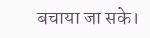बचाया जा सके।